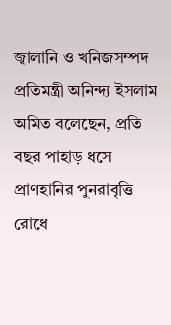জ্বালানি ও খনিজসম্পদ প্রতিমন্ত্রী অনিন্দ্য ইসলাম অমিত বলেছেন, প্রতি বছর পাহাড় ধসে প্রাণহানির পুনরাবৃত্তি রোধে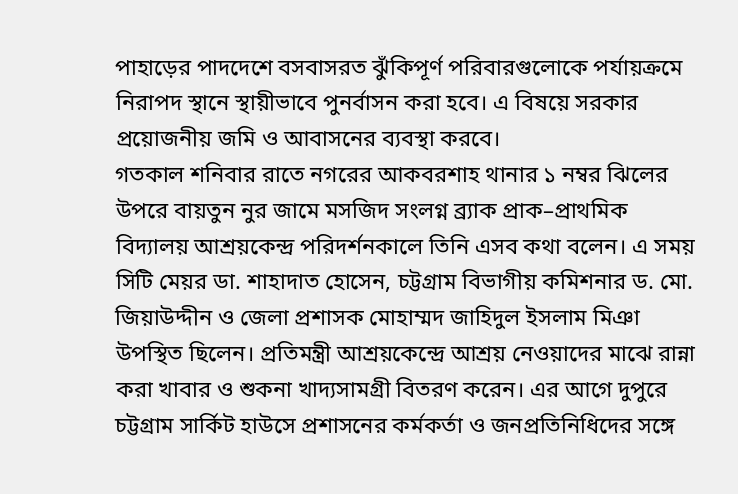পাহাড়ের পাদদেশে বসবাসরত ঝুঁকিপূর্ণ পরিবারগুলোকে পর্যায়ক্রমে নিরাপদ স্থানে স্থায়ীভাবে পুনর্বাসন করা হবে। এ বিষয়ে সরকার প্রয়োজনীয় জমি ও আবাসনের ব্যবস্থা করবে।
গতকাল শনিবার রাতে নগরের আকবরশাহ থানার ১ নম্বর ঝিলের উপরে বায়তুন নুর জামে মসজিদ সংলগ্ন ব্র্যাক প্রাক–প্রাথমিক বিদ্যালয় আশ্রয়কেন্দ্র পরিদর্শনকালে তিনি এসব কথা বলেন। এ সময় সিটি মেয়র ডা. শাহাদাত হোসেন, চট্টগ্রাম বিভাগীয় কমিশনার ড. মো. জিয়াউদ্দীন ও জেলা প্রশাসক মোহাম্মদ জাহিদুল ইসলাম মিঞা উপস্থিত ছিলেন। প্রতিমন্ত্রী আশ্রয়কেন্দ্রে আশ্রয় নেওয়াদের মাঝে রান্না করা খাবার ও শুকনা খাদ্যসামগ্রী বিতরণ করেন। এর আগে দুপুরে চট্টগ্রাম সার্কিট হাউসে প্রশাসনের কর্মকর্তা ও জনপ্রতিনিধিদের সঙ্গে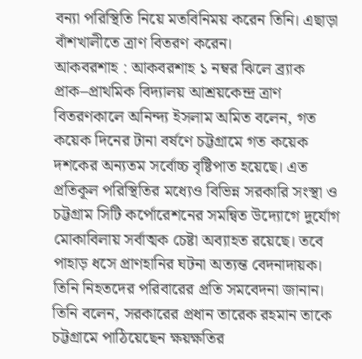বন্যা পরিস্থিতি নিয়ে মতবিনিময় করেন তিনি। এছাড়া বাঁশখালীতে ত্রাণ বিতরণ করেন।
আকবরশাহ : আকবরশাহ ১ নম্বর ঝিলে ব্র্যাক প্রাক–প্রাথমিক বিদ্যালয় আশ্রয়কেন্দ্র ত্রাণ বিতরণকালে অনিন্দ্য ইসলাম অমিত বলেন, গত কয়েক দিনের টানা বর্ষণে চট্টগ্রামে গত কয়েক দশকের অন্যতম সর্বোচ্চ বৃষ্টিপাত হয়েছে। এত প্রতিকূল পরিস্থিতির মধ্যেও বিভিন্ন সরকারি সংস্থা ও চট্টগ্রাম সিটি কর্পোরেশনের সমন্বিত উদ্যোগে দুর্যোগ মোকাবিলায় সর্বাত্মক চেষ্টা অব্যাহত রয়েছে। তবে পাহাড় ধসে প্রাণহানির ঘটনা অত্যন্ত বেদনাদায়ক। তিনি নিহতদের পরিবারের প্রতি সমবেদনা জানান।
তিনি বলেন, সরকারের প্রধান তারেক রহমান তাকে চট্টগ্রামে পাঠিয়েছেন ক্ষয়ক্ষতির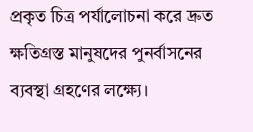প্রকৃত চিত্র পর্যালোচনা করে দ্রুত ক্ষতিগ্রস্ত মানুষদের পুনর্বাসনের ব্যবস্থা গ্রহণের লক্ষ্যে।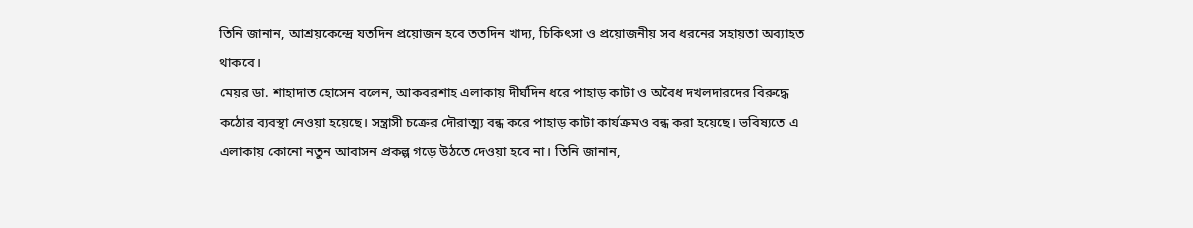তিনি জানান, আশ্রয়কেন্দ্রে যতদিন প্রয়োজন হবে ততদিন খাদ্য, চিকিৎসা ও প্রয়োজনীয় সব ধরনের সহায়তা অব্যাহত থাকবে।
মেয়র ডা. শাহাদাত হোসেন বলেন, আকবরশাহ এলাকায় দীর্ঘদিন ধরে পাহাড় কাটা ও অবৈধ দখলদারদের বিরুদ্ধে কঠোর ব্যবস্থা নেওয়া হয়েছে। সন্ত্রাসী চক্রের দৌরাত্ম্য বন্ধ করে পাহাড় কাটা কার্যক্রমও বন্ধ করা হয়েছে। ভবিষ্যতে এ এলাকায় কোনো নতুন আবাসন প্রকল্প গড়ে উঠতে দেওয়া হবে না। তিনি জানান,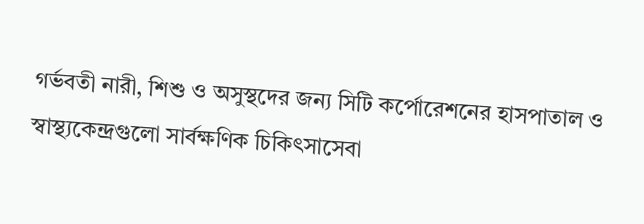গর্ভবতী নারী, শিশু ও অসুস্থদের জন্য সিটি কর্পোরেশনের হাসপাতাল ও স্বাস্থ্যকেন্দ্রগুলো সার্বক্ষণিক চিকিৎসাসেবা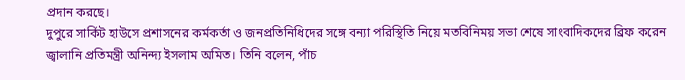প্রদান করছে।
দুপুরে সার্কিট হাউসে প্রশাসনের কর্মকর্তা ও জনপ্রতিনিধিদের সঙ্গে বন্যা পরিস্থিতি নিয়ে মতবিনিময় সভা শেষে সাংবাদিকদের ব্রিফ করেন জ্বালানি প্রতিমন্ত্রী অনিন্দ্য ইসলাম অমিত। তিনি বলেন, পাঁচ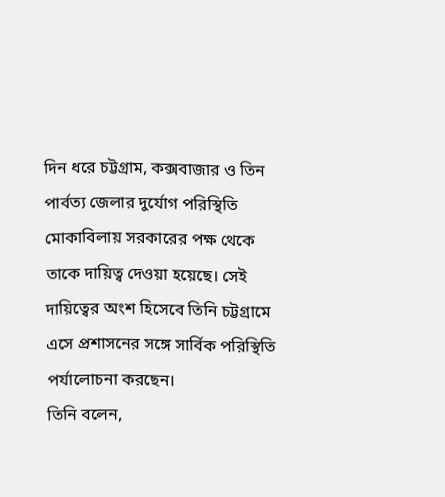দিন ধরে চট্টগ্রাম, কক্সবাজার ও তিন পার্বত্য জেলার দুর্যোগ পরিস্থিতি মোকাবিলায় সরকারের পক্ষ থেকে তাকে দায়িত্ব দেওয়া হয়েছে। সেই দায়িত্বের অংশ হিসেবে তিনি চট্টগ্রামে এসে প্রশাসনের সঙ্গে সার্বিক পরিস্থিতি পর্যালোচনা করছেন।
তিনি বলেন,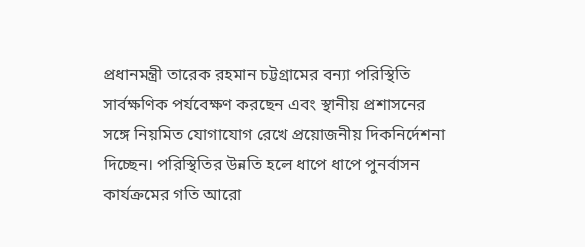প্রধানমন্ত্রী তারেক রহমান চট্টগ্রামের বন্যা পরিস্থিতি সার্বক্ষণিক পর্যবেক্ষণ করছেন এবং স্থানীয় প্রশাসনের সঙ্গে নিয়মিত যোগাযোগ রেখে প্রয়োজনীয় দিকনির্দেশনা দিচ্ছেন। পরিস্থিতির উন্নতি হলে ধাপে ধাপে পুনর্বাসন কার্যক্রমের গতি আরো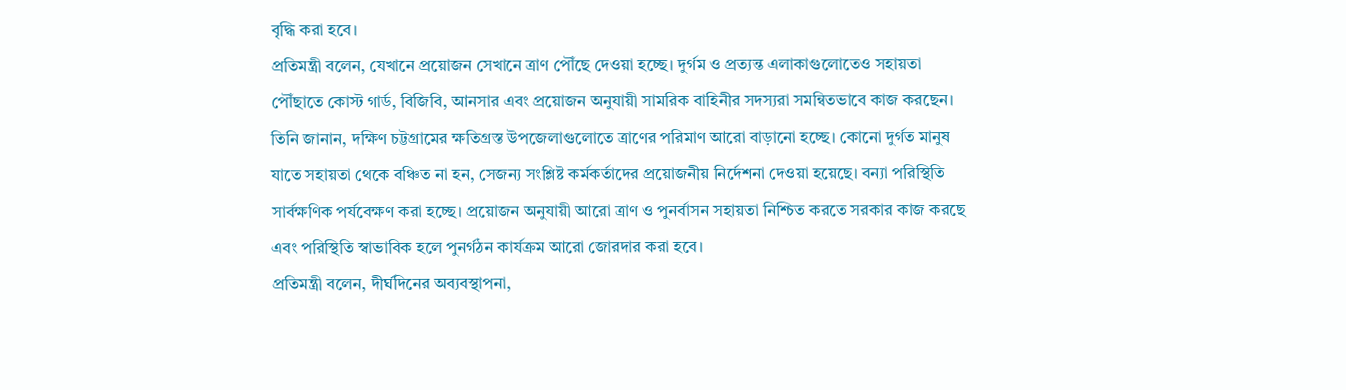বৃদ্ধি করা হবে।
প্রতিমন্ত্রী বলেন, যেখানে প্রয়োজন সেখানে ত্রাণ পৌঁছে দেওয়া হচ্ছে। দুর্গম ও প্রত্যন্ত এলাকাগুলোতেও সহায়তা পৌঁছাতে কোস্ট গার্ড, বিজিবি, আনসার এবং প্রয়োজন অনুযায়ী সামরিক বাহিনীর সদস্যরা সমন্বিতভাবে কাজ করছেন। তিনি জানান, দক্ষিণ চট্টগ্রামের ক্ষতিগ্রস্ত উপজেলাগুলোতে ত্রাণের পরিমাণ আরো বাড়ানো হচ্ছে। কোনো দুর্গত মানুষ যাতে সহায়তা থেকে বঞ্চিত না হন, সেজন্য সংশ্লিষ্ট কর্মকর্তাদের প্রয়োজনীয় নির্দেশনা দেওয়া হয়েছে। বন্যা পরিস্থিতি সার্বক্ষণিক পর্যবেক্ষণ করা হচ্ছে। প্রয়োজন অনুযায়ী আরো ত্রাণ ও পুনর্বাসন সহায়তা নিশ্চিত করতে সরকার কাজ করছে এবং পরিস্থিতি স্বাভাবিক হলে পুনর্গঠন কার্যক্রম আরো জোরদার করা হবে।
প্রতিমন্ত্রী বলেন, দীর্ঘদিনের অব্যবস্থাপনা,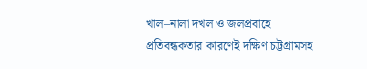খাল–নালা দখল ও জলপ্রবাহে প্রতিবন্ধকতার কারণেই দক্ষিণ চট্টগ্রামসহ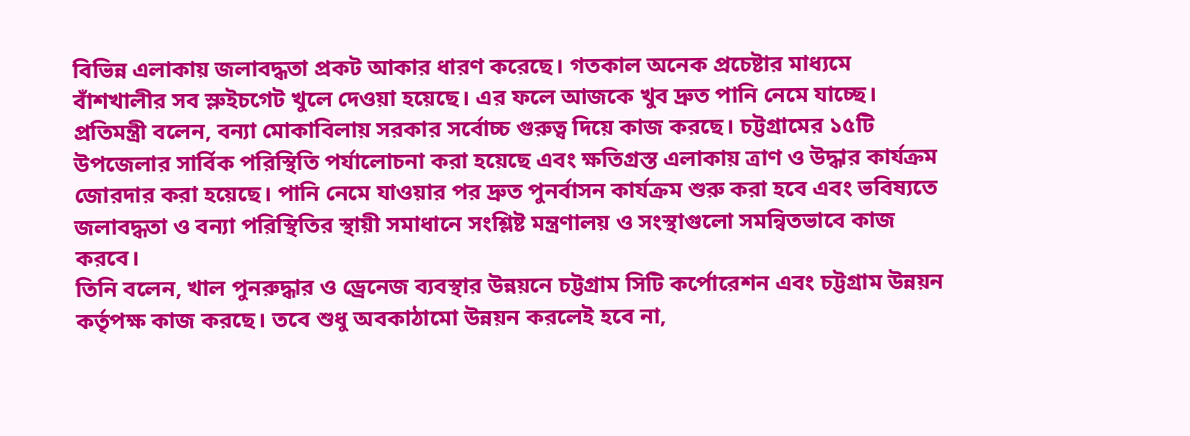বিভিন্ন এলাকায় জলাবদ্ধতা প্রকট আকার ধারণ করেছে। গতকাল অনেক প্রচেষ্টার মাধ্যমে বাঁশখালীর সব স্লুইচগেট খুলে দেওয়া হয়েছে। এর ফলে আজকে খুব দ্রুত পানি নেমে যাচ্ছে।
প্রতিমন্ত্রী বলেন, বন্যা মোকাবিলায় সরকার সর্বোচ্চ গুরুত্ব দিয়ে কাজ করছে। চট্টগ্রামের ১৫টি উপজেলার সার্বিক পরিস্থিতি পর্যালোচনা করা হয়েছে এবং ক্ষতিগ্রস্ত এলাকায় ত্রাণ ও উদ্ধার কার্যক্রম জোরদার করা হয়েছে। পানি নেমে যাওয়ার পর দ্রুত পুনর্বাসন কার্যক্রম শুরু করা হবে এবং ভবিষ্যতে জলাবদ্ধতা ও বন্যা পরিস্থিতির স্থায়ী সমাধানে সংশ্লিষ্ট মন্ত্রণালয় ও সংস্থাগুলো সমন্বিতভাবে কাজ করবে।
তিনি বলেন, খাল পুনরুদ্ধার ও ড্রেনেজ ব্যবস্থার উন্নয়নে চট্টগ্রাম সিটি কর্পোরেশন এবং চট্টগ্রাম উন্নয়ন কর্তৃপক্ষ কাজ করছে। তবে শুধু অবকাঠামো উন্নয়ন করলেই হবে না,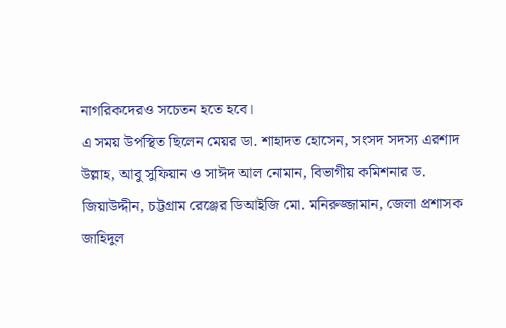নাগরিকদেরও সচেতন হতে হবে।
এ সময় উপস্থিত ছিলেন মেয়র ডা. শাহাদত হোসেন, সংসদ সদস্য এরশাদ উল্লাহ, আবু সুফিয়ান ও সাঈদ আল নোমান, বিভাগীয় কমিশনার ড. জিয়াউদ্দীন, চট্টগ্রাম রেঞ্জের ডিআইজি মো. মনিরুজ্জামান, জেলা প্রশাসক জাহিদুল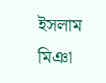ইসলাম মিঞা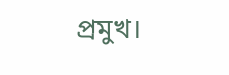প্রমুখ।